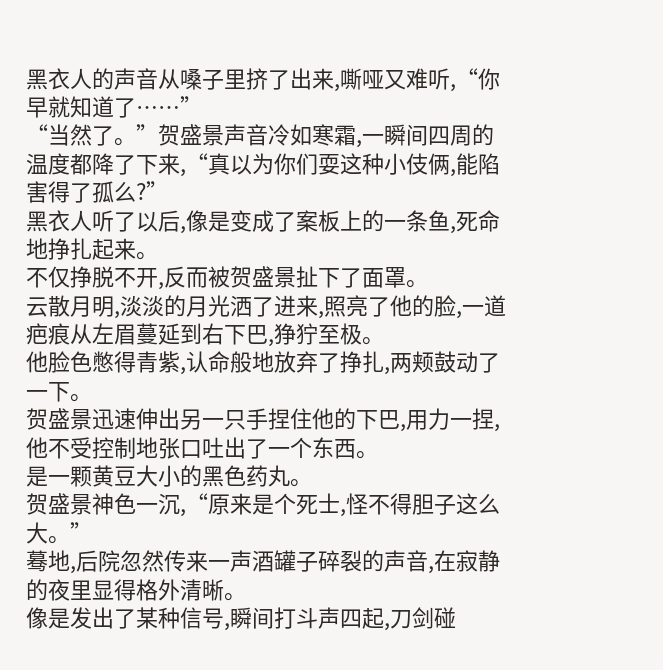黑衣人的声音从嗓子里挤了出来,嘶哑又难听,“你早就知道了……”
“当然了。”贺盛景声音冷如寒霜,一瞬间四周的温度都降了下来,“真以为你们耍这种小伎俩,能陷害得了孤么?”
黑衣人听了以后,像是变成了案板上的一条鱼,死命地挣扎起来。
不仅挣脱不开,反而被贺盛景扯下了面罩。
云散月明,淡淡的月光洒了进来,照亮了他的脸,一道疤痕从左眉蔓延到右下巴,狰狞至极。
他脸色憋得青紫,认命般地放弃了挣扎,两颊鼓动了一下。
贺盛景迅速伸出另一只手捏住他的下巴,用力一捏,他不受控制地张口吐出了一个东西。
是一颗黄豆大小的黑色药丸。
贺盛景神色一沉,“原来是个死士,怪不得胆子这么大。”
蓦地,后院忽然传来一声酒罐子碎裂的声音,在寂静的夜里显得格外清晰。
像是发出了某种信号,瞬间打斗声四起,刀剑碰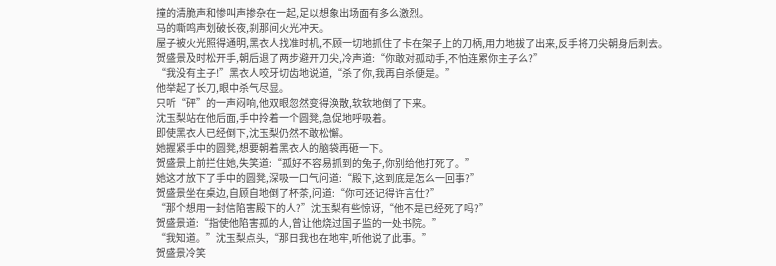撞的清脆声和惨叫声掺杂在一起,足以想象出场面有多么激烈。
马的嘶鸣声划破长夜,刹那间火光冲天。
屋子被火光照得通明,黑衣人找准时机,不顾一切地抓住了卡在架子上的刀柄,用力地拔了出来,反手将刀尖朝身后刺去。
贺盛景及时松开手,朝后退了两步避开刀尖,冷声道:“你敢对孤动手,不怕连累你主子么?”
“我没有主子!”黑衣人咬牙切齿地说道,“杀了你,我再自杀便是。”
他举起了长刀,眼中杀气尽显。
只听“砰”的一声闷响,他双眼忽然变得涣散,软软地倒了下来。
沈玉梨站在他后面,手中拎着一个圆凳,急促地呼吸着。
即使黑衣人已经倒下,沈玉梨仍然不敢松懈。
她握紧手中的圆凳,想要朝着黑衣人的脑袋再砸一下。
贺盛景上前拦住她,失笑道:“孤好不容易抓到的兔子,你别给他打死了。”
她这才放下了手中的圆凳,深吸一口气问道:“殿下,这到底是怎么一回事?”
贺盛景坐在桌边,自顾自地倒了杯茶,问道:“你可还记得许言仕?”
“那个想用一封信陷害殿下的人?”沈玉梨有些惊讶,“他不是已经死了吗?”
贺盛景道:“指使他陷害孤的人,曾让他烧过国子监的一处书院。”
“我知道。”沈玉梨点头,“那日我也在地牢,听他说了此事。”
贺盛景冷笑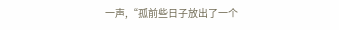一声,“孤前些日子放出了一个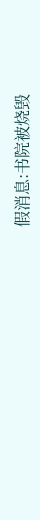假消息:书院被烧毁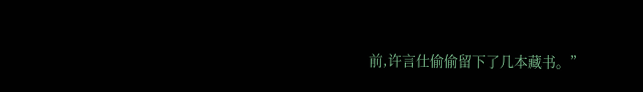前,许言仕偷偷留下了几本藏书。”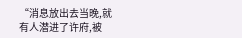“消息放出去当晚,就有人潜进了许府,被